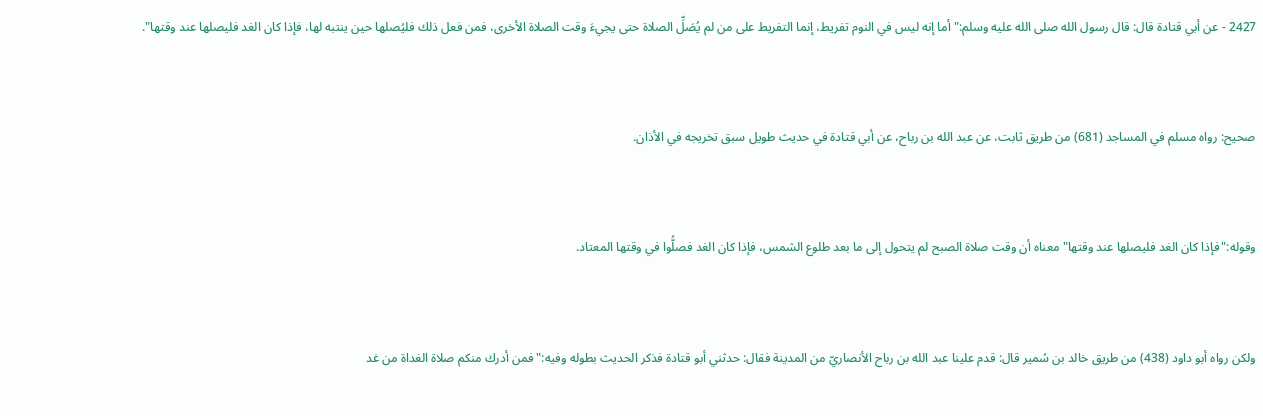2427 - عن أبي قتادة قال: قال رسول الله صلى الله عليه وسلم:"أما إنه ليس في النوم تفريط، إنما التفريط على من لم يُصَلِّ الصلاة حتى يجيءَ وقت الصلاة الأخرى، فمن فعل ذلك فليُصلها حين ينتبه لها، فإذا كان الغد فليصلها عند وقتها".



صحيح: رواه مسلم في المساجد (681) من طريق ثابت، عن عبد الله بن رباح، عن أبي قتادة في حديث طويل سبق تخريجه في الأذان.



وقوله:"فإذا كان الغد فليصلها عند وقتها" معناه أن وقت صلاة الصبح لم يتحول إلى ما بعد طلوع الشمس، فإذا كان الغد فصلُّوا في وقتها المعتاد.



ولكن رواه أبو داود (438) من طريق خالد بن سُمير قال: قدم علينا عبد الله بن رباح الأنصاريّ من المدينة فقال: حدثني أبو قتادة فذكر الحديث بطوله وفيه:"فمن أدرك منكم صلاة الغداة من غد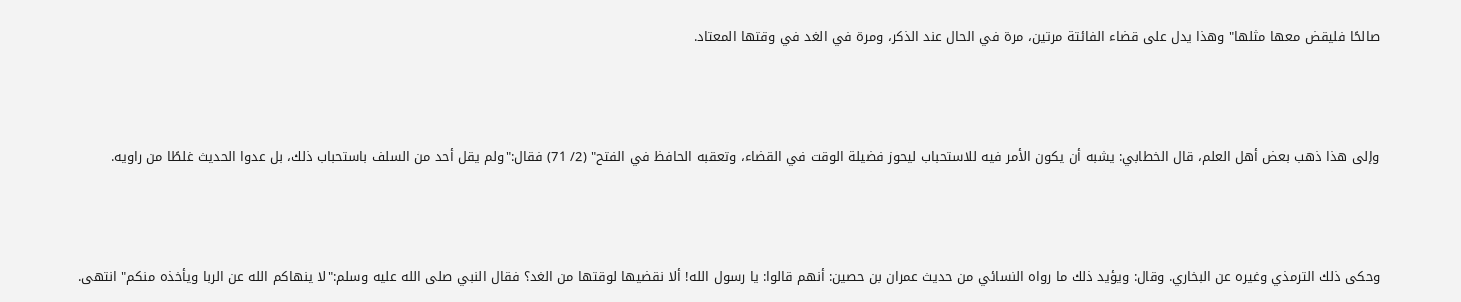صالحًا فليقض معها مثلها" وهذا يدل على قضاء الفائتة مرتين، مرة في الحال عند الذكر، ومرة في الغد في وقتها المعتاد.



وإلى هذا ذهب بعض أهل العلم، قال الخطابي: يشبه أن يكون الأمر فيه للاستحباب ليحوز فضيلة الوقت في القضاء، وتعقبه الحافظ في الفتح" (2/ 71) فقال:"ولم يقل أحد من السلف باستحباب ذلك، بل عدوا الحديث غلطًا من راويه.



وحكى ذلك الترمذي وغيره عن البخاري. وقال: ويؤيد ذلك ما رواه النسائي من حديث عمران بن حصين: أنهم قالوا: يا رسول الله! ألا نقضيها لوقتها من الغد؟ فقال النبي صلى الله عليه وسلم:"لا ينهاكم الله عن الربا ويأخذه منكم" انتهى.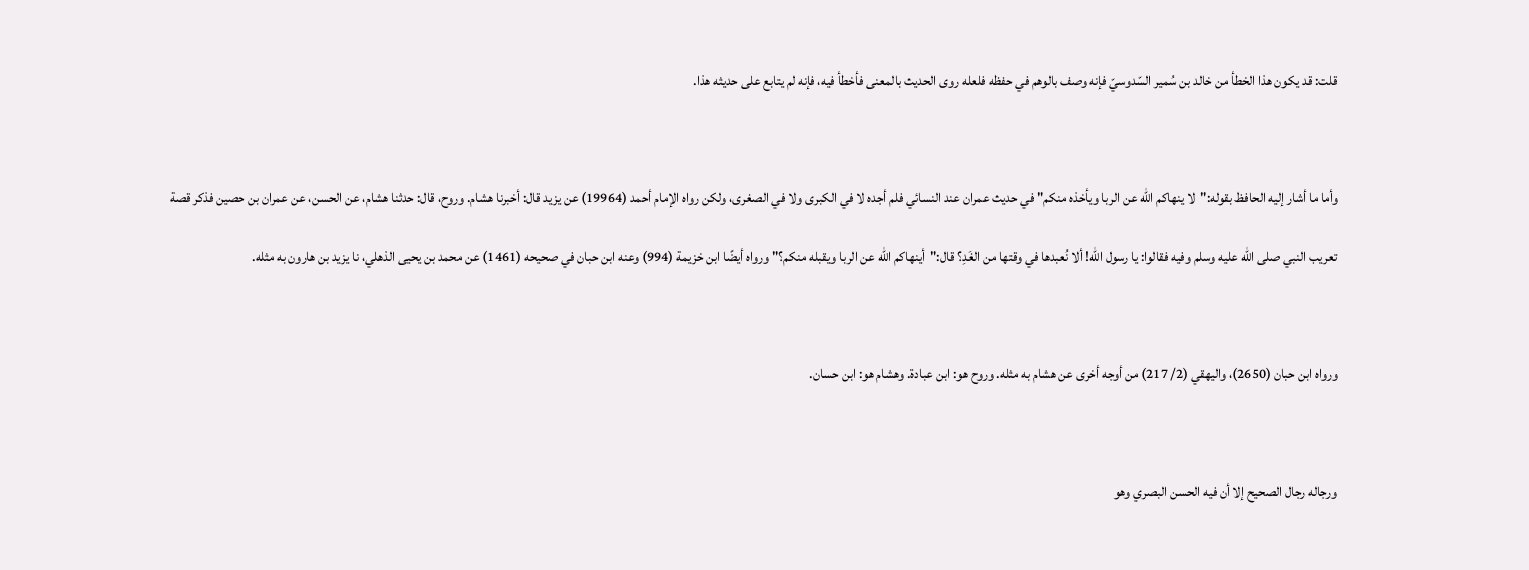قلت: قد يكون هذا الخطأ من خالد بن سُمير السّدوسيّ فإنه وصف بالوهم في حفظه فلعله روى الحديث بالمعنى فأخطأ فيه، فإنه لم يتابع على حديثه هذا.



وأما ما أشار إليه الحافظ بقوله:"لا ينهاكم الله عن الربا ويأخذه منكم" في حديث عمران عند النسائي فلم أجده لا في الكبرى ولا في الصغرى، ولكن رواه الإمام أحمد (19964) عن يزيد قال: أخبرنا هشام. وروح، قال: حدثنا هشام، عن الحسن، عن عمران بن حصين فذكر قصة

تعريب النبي صلى الله عليه وسلم وفيه فقالوا: يا رسول الله! ألا نُعبدها في وقتها من الغَدِ؟ قال:"أينهاكم الله عن الربا ويقبله منكم؟" ورواه أيضًا ابن خزيمة (994) وعنه ابن حبان في صحيحه (1461) عن محمد بن يحيى الذهلي، نا يزيد بن هارون به مثله.



ورواه ابن حبان (2650)، واليهقي (2/ 217) من أوجه أخرى عن هشام به مثله. وروح هو: ابن عبادة. وهشام هو: ابن حسان.



ورجاله رجال الصحيح إلا أن فيه الحسن البصري وهو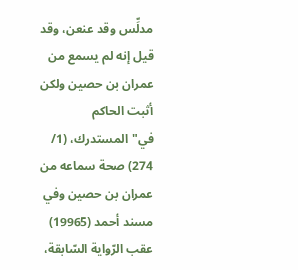مدلِّس وقد عنعن، وقد قيل إنه لم يسمع من عمران بن حصين ولكن أثبت الحاكم في"المستدرك، (1/ 274) صحة سماعه من عمران بن حصين وفي مسند أحمد (19965) عقب الرّواية السّابقة،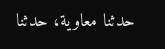حدثنا معاوية، حدثنا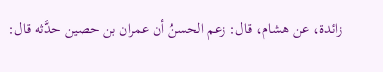زائدة، عن هشام، قال: زعم الحسنُ أن عمران بن حصين حدَّثه قال: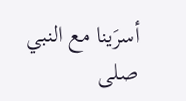أسرَينا مع النبي صلى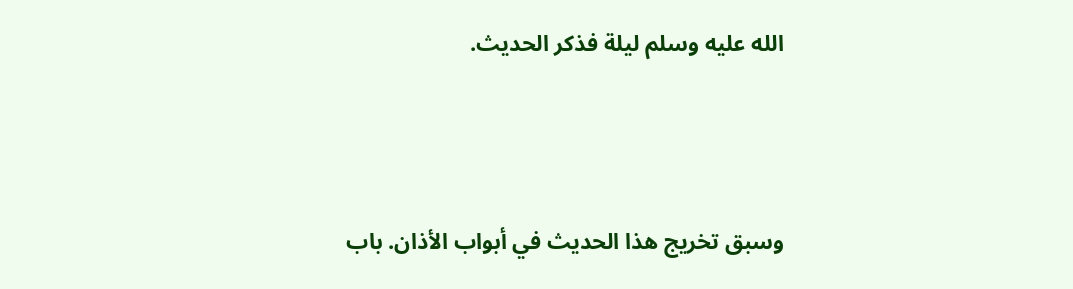الله عليه وسلم ليلة فذكر الحديث.



وسبق تخريج هذا الحديث في أبواب الأذان. باب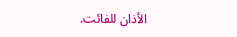الأذان للفائت.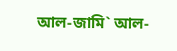আল-জামি` আল-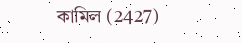কামিল (2427)